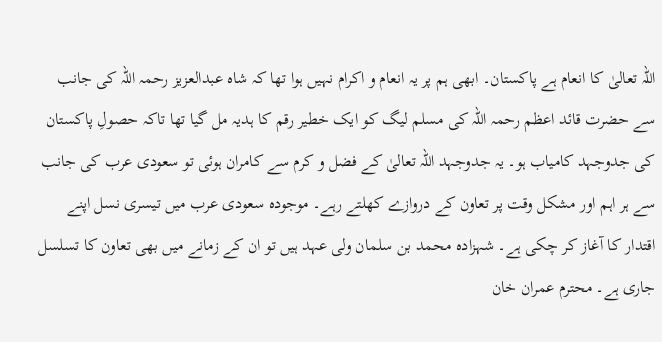اللہ تعالیٰ کا انعام ہے پاکستان۔ ابھی ہم پر یہ انعام و اکرام نہیں ہوا تھا کہ شاہ عبدالعزیز رحمہ اللہ کی جانب سے حضرت قائد اعظم رحمہ اللہ کی مسلم لیگ کو ایک خطیر رقم کا ہدیہ مل گیا تھا تاکہ حصولِ پاکستان کی جدوجہد کامیاب ہو۔ یہ جدوجہد اللہ تعالیٰ کے فضل و کرم سے کامران ہوئی تو سعودی عرب کی جانب سے ہر اہم اور مشکل وقت پر تعاون کے دروازے کھلتے رہے۔ موجودہ سعودی عرب میں تیسری نسل اپنے اقتدار کا آغاز کر چکی ہے۔ شہزادہ محمد بن سلمان ولی عہد ہیں تو ان کے زمانے میں بھی تعاون کا تسلسل جاری ہے۔ محترم عمران خان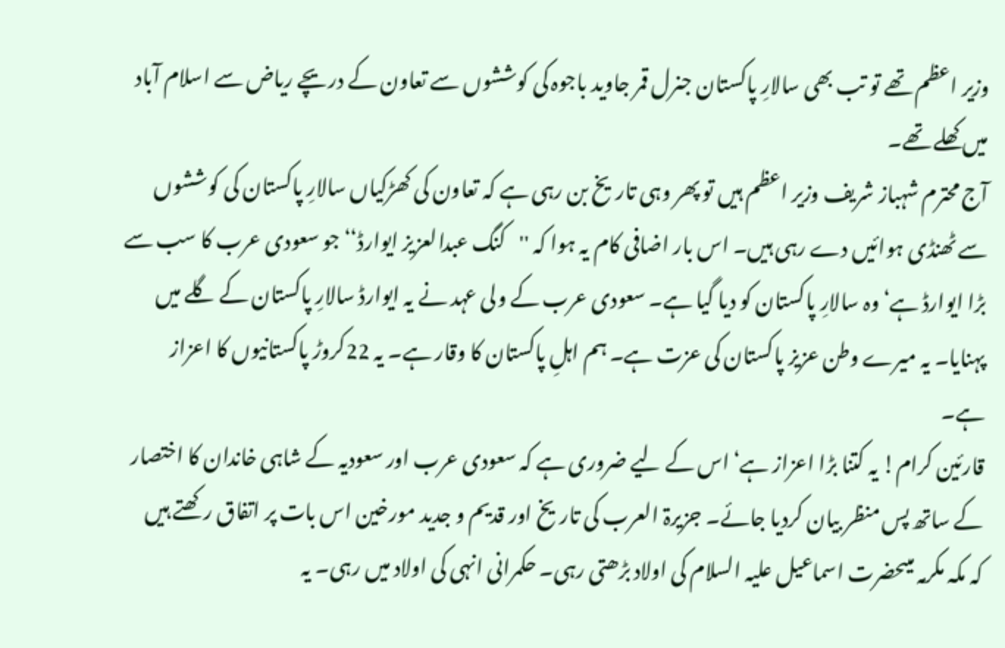وزیر اعظم تھے تو تب بھی سالارِ پاکستان جنرل قمر جاوید باجوہ کی کوششوں سے تعاون کے دریچے ریاض سے اسلام آباد میں کھلے تھے۔
آج محترم شہباز شریف وزیر اعظم ہیں تو پھر وہی تاریخ بن رہی ہے کہ تعاون کی کھڑکیاں سالارِ پاکستان کی کوششوں سے ٹھنڈی ہوائیں دے رہی ہیں۔ اس بار اضافی کام یہ ہوا کہ ''کنگ عبدالعزیز ایوارڈ‘‘ جو سعودی عرب کا سب سے بڑا ایوارڈ ہے‘ وہ سالارِ پاکستان کو دیا گیا ہے۔ سعودی عرب کے ولی عہد نے یہ ایوارڈ سالارِ پاکستان کے گلے میں پہنایا۔ یہ میرے وطن عزیز پاکستان کی عزت ہے۔ ہم اہلِ پاکستان کا وقار ہے۔ یہ 22کروڑ پاکستانیوں کا اعزاز ہے۔
قارئین کرام! یہ کتنا بڑا اعزاز ہے‘ اس کے لیے ضروری ہے کہ سعودی عرب اور سعودیہ کے شاہی خاندان کا اختصار کے ساتھ پس منظر بیان کردیا جائے۔ جزیرۃ العرب کی تاریخ اور قدیم و جدید مورخین اس بات پر اتفاق رکھتے ہیں کہ مکہ مکرمہ میںحضرت اسماعیل علیہ السلام کی اولاد بڑھتی رہی۔ حکمرانی انہی کی اولاد میں رہی۔ یہ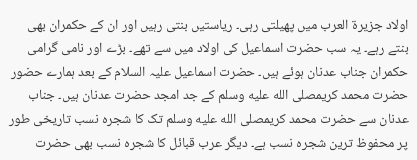اولاد جزیرۃ العرب میں پھیلتی رہی۔ ریاستیں بنتی رہیں اور ان کے حکمران بھی بنتے رہے۔ یہ سب حضرت اسماعیل کی اولاد میں سے تھے۔ بڑے اور نامی گرامی حکمران جناب عدنان ہوئے ہیں۔ حضرت اسماعیل علیہ السلام کے بعد ہمارے حضور حضرت محمد کریمصلى الله عليه وسلم کے جد امجد حضرت عدنان ہیں۔ جناب عدنان سے حضرت محمد کریمصلى الله عليه وسلم تک کا شجرہ نسب تاریخی طور پر محفوظ ترین شجرہ نسب ہے۔ دیگر عرب قبائل کا شجرہ نسب بھی حضرت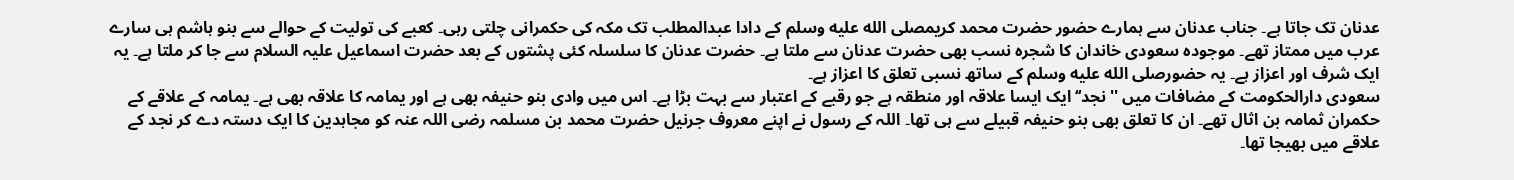عدنان تک جاتا ہے۔ جناب عدنان سے ہمارے حضور حضرت محمد کریمصلى الله عليه وسلم کے دادا عبدالمطلب تک مکہ کی حکمرانی چلتی رہی۔ کعبے کی تولیت کے حوالے سے بنو ہاشم ہی سارے عرب میں ممتاز تھے۔ موجودہ سعودی خاندان کا شجرہ نسب بھی حضرت عدنان سے ملتا ہے۔ حضرت عدنان کا سلسلہ کئی پشتوں کے بعد حضرت اسماعیل علیہ السلام سے جا کر ملتا ہے۔ یہ ایک شرف اور اعزاز ہے۔ یہ حضورصلى الله عليه وسلم کے ساتھ نسبی تعلق کا اعزاز ہے۔
سعودی دارالحکومت کے مضافات میں ''نجد‘‘ ایک ایسا علاقہ اور منطقہ ہے جو رقبے کے اعتبار سے بہت بڑا ہے۔ اس میں وادی بنو حنیفہ بھی ہے اور یمامہ کا علاقہ بھی ہے۔ یمامہ کے علاقے کے حکمران ثمامہ بن اثال تھے۔ ان کا تعلق بھی بنو حنیفہ قبیلے سے ہی تھا۔ اللہ کے رسول نے اپنے معروف جرنیل حضرت محمد بن مسلمہ رضی اللہ عنہ کو مجاہدین کا ایک دستہ دے کر نجد کے علاقے میں بھیجا تھا۔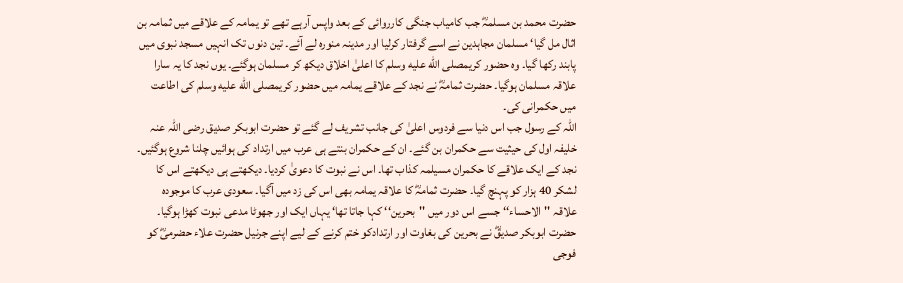حضرت محمد بن مسلمہؓ جب کامیاب جنگی کارروائی کے بعد واپس آرہے تھے تو یمامہ کے علاقے میں ثمامہ بن اثال مل گیا‘ مسلمان مجاہدین نے اسے گرفتار کرلیا اور مدینہ منورہ لے آئے۔ تین دنوں تک انہیں مسجد نبوی میں پابند رکھا گیا۔ وہ حضور کریمصلى الله عليه وسلم کا اعلیٰ اخلاق دیکھ کر مسلمان ہوگئے۔ یوں نجد کا یہ سارا علاقہ مسلمان ہوگیا۔ حضرت ثمامہؓ نے نجد کے علاقے یمامہ میں حضور کریمصلى الله عليه وسلم کی اطاعت میں حکمرانی کی۔
اللہ کے رسول جب اس دنیا سے فردوس اعلیٰ کی جانب تشریف لے گئے تو حضرت ابوبکر صدیق رضی اللہ عنہ خلیفہ اول کی حیثیت سے حکمران بن گئے۔ ان کے حکمران بنتے ہی عرب میں ارتداد کی ہوائیں چلنا شروع ہوگئیں۔ نجد کے ایک علاقے کا حکمران مسیلمہ کذاب تھا۔ اس نے نبوت کا دعویٰ کردیا۔ دیکھتے ہی دیکھتے اس کا لشکر 40 ہزار کو پہنچ گیا۔ حضرت ثمامہؓ کا علاقہ یمامہ بھی اس کی زد میں آگیا۔ سعودی عرب کا موجودہ علاقہ ''الاحساء‘‘ جسے اس دور میں ''بحرین‘‘ کہا جاتا تھا‘ یہاں ایک اور جھوٹا مدعی نبوت کھڑا ہوگیا۔ حضرت ابوبکر صدیقؓ نے بحرین کی بغاوت اور ارتدادکو ختم کرنے کے لیے اپنے جرنیل حضرت علاء حضرمیؓ کو فوجی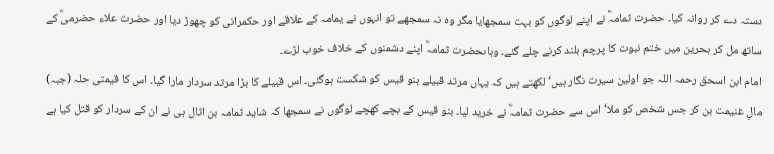دستہ دے کر روانہ کیا۔ حضرت ثمامہؓ نے اپنے لوگوں کو بہت سمجھایا مگر وہ نہ سمجھے تو انہوں نے یمامہ کے علاقے اور حکمرانی کو چھوڑ دیا اور حضرت علاء حضرمیؓ کے ساتھ مل کر بحرین میں ختم نبوت کا پرچم بلند کرنے چلے گئے۔ وہاںحضرت ثمامہؓ اپنے دشمنوں کے خلاف خوب لڑے۔
امام ابن اسحق رحمہ اللہ جو اولین سیرت نگار ہیں‘ لکھتے ہیں کہ یہاں مرتد قبیلے بنو قیس کو شکست ہوگئی۔ اس قبیلے کا بڑا مرتد سردار مارا گیا۔ اس کا قیمتی حلہ (جبہ) مالِ غنیمت بن کر جس شخص کو ملا‘ اس سے حضرت ثمامہؓ نے خرید لیا۔ بنو قیس کے بچے کھچے لوگوں نے سمجھا کہ شاید ثمامہ بن اثال ہی نے ان کے سردار کو قتل کیا ہے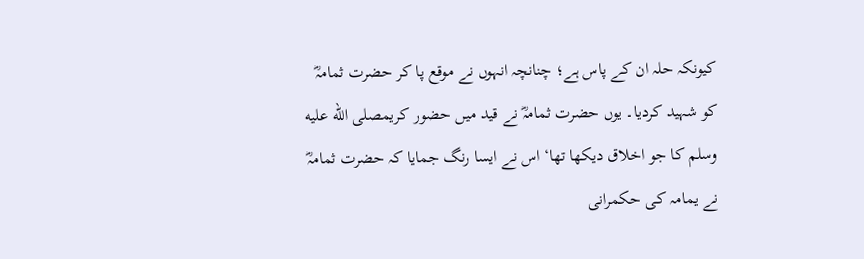کیونکہ حلہ ان کے پاس ہے؛ چنانچہ انہوں نے موقع پا کر حضرت ثمامہؓ کو شہید کردیا۔ یوں حضرت ثمامہؓ نے قید میں حضور کریمصلى الله عليه وسلم کا جو اخلاق دیکھا تھا‘ اس نے ایسا رنگ جمایا کہ حضرت ثمامہؓ نے یمامہ کی حکمرانی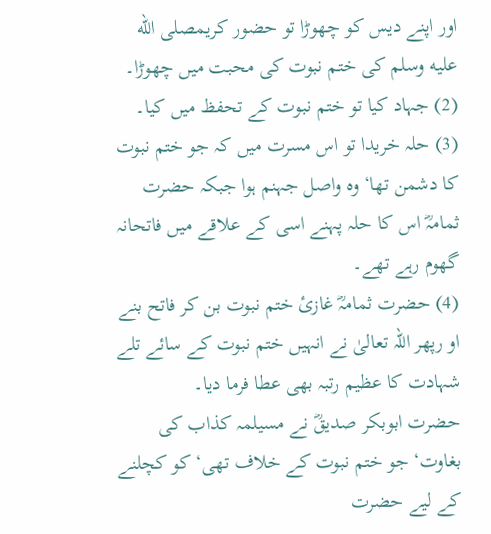اور اپنے دیس کو چھوڑا تو حضور کریمصلى الله عليه وسلم کی ختم نبوت کی محبت میں چھوڑا۔
(2) جہاد کیا تو ختم نبوت کے تحفظ میں کیا۔
(3) حلہ خریدا تو اس مسرت میں کہ جو ختم نبوت کا دشمن تھا‘ وہ واصل جہنم ہوا جبکہ حضرت ثمامہؓ اس کا حلہ پہنے اسی کے علاقے میں فاتحانہ گھوم رہے تھے۔
(4) حضرت ثمامہؓ غازیٔ ختم نبوت بن کر فاتح بنے او رپھر اللہ تعالیٰ نے انہیں ختم نبوت کے سائے تلے شہادت کا عظیم رتبہ بھی عطا فرما دیا۔
حضرت ابوبکر صدیقؓ نے مسیلمہ کذاب کی بغاوت‘ جو ختم نبوت کے خلاف تھی‘ کو کچلنے کے لیے حضرت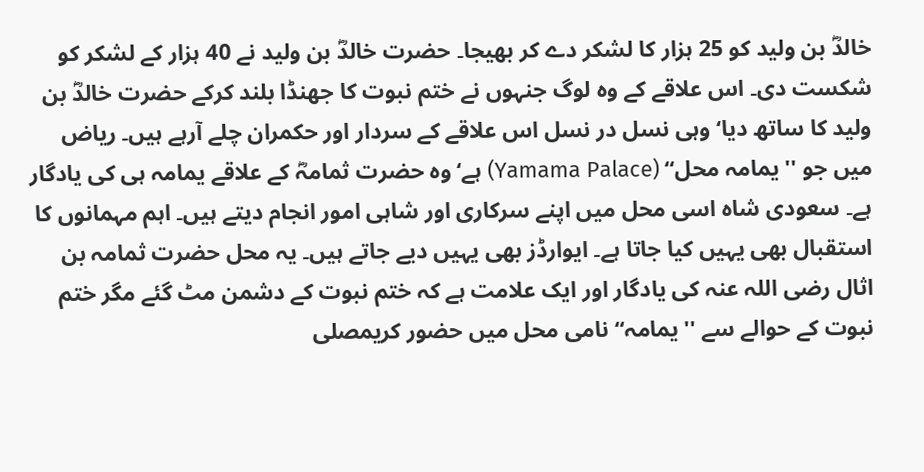خالدؓ بن ولید کو 25 ہزار کا لشکر دے کر بھیجا۔ حضرت خالدؓ بن ولید نے 40 ہزار کے لشکر کو شکست دی۔ اس علاقے کے وہ لوگ جنہوں نے ختم نبوت کا جھنڈا بلند کرکے حضرت خالدؓ بن ولید کا ساتھ دیا‘ وہی نسل در نسل اس علاقے کے سردار اور حکمران چلے آرہے ہیں۔ ریاض میں جو ''یمامہ محل‘‘ (Yamama Palace) ہے‘ وہ حضرت ثمامہؓ کے علاقے یمامہ ہی کی یادگار ہے۔ سعودی شاہ اسی محل میں اپنے سرکاری اور شاہی امور انجام دیتے ہیں۔ اہم مہمانوں کا استقبال بھی یہیں کیا جاتا ہے۔ ایوارڈز بھی یہیں دیے جاتے ہیں۔ یہ محل حضرت ثمامہ بن اثال رضی اللہ عنہ کی یادگار اور ایک علامت ہے کہ ختم نبوت کے دشمن مٹ گئے مگر ختم نبوت کے حوالے سے ''یمامہ‘‘ نامی محل میں حضور کریمصلى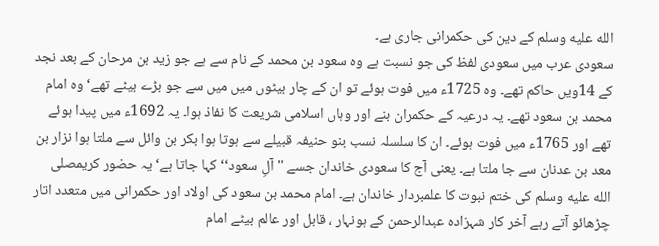الله عليه وسلم کے دین کی حکمرانی جاری ہے۔
سعودی عرب میں سعودی لفظ کی جو نسبت ہے وہ سعود بن محمد کے نام سے ہے جو زید بن مرحان کے بعد نجد کے 14ویں حاکم تھے۔ وہ 1725ء میں فوت ہوئے تو ان کے چار بیٹوں میں میں سے جو بڑے بیٹے تھے‘ وہ امام محمد بن سعود تھے۔ یہ درعیہ کے حکمران بنے اور وہاں اسلامی شریعت کا نفاذ ہوا۔ یہ 1692ء میں پیدا ہوئے تھے اور 1765ء میں فوت ہوئے۔ ان کا سلسلہ نسب بنو حنیفہ قبیلے سے ہوتا ہوا بکر بن وائل سے ملتا ہوا نزار بن معد بن عدنان سے جا ملتا ہے۔ یعنی آج کا سعودی خاندان جسے ''آلِ سعود‘‘ کہا جاتا ہے‘ یہ حضور کریمصلى الله عليه وسلم کی ختم نبوت کا علمبردار خاندان ہے۔ امام محمد بن سعود کی اولاد اور حکمرانی میں متعدد اتار چڑھائو آتے رہے آخر کار شہزادہ عبدالرحمن کے ہونہار ، قابل اور عالم بیٹے امام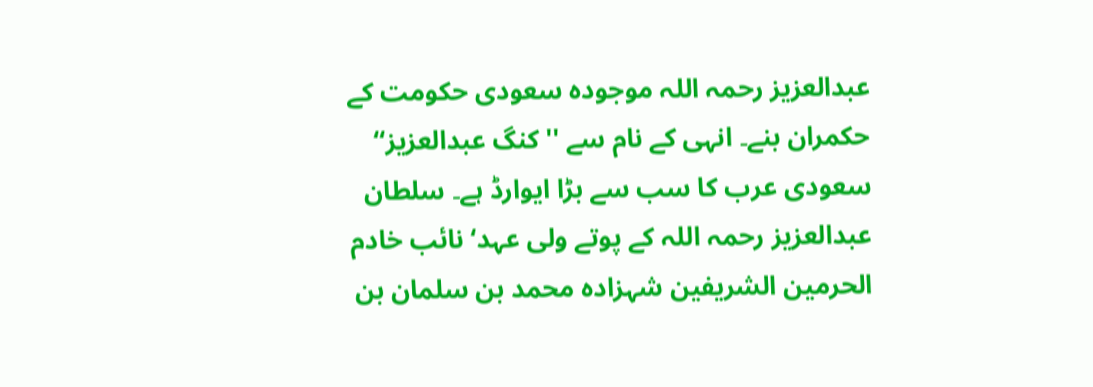عبدالعزیز رحمہ اللہ موجودہ سعودی حکومت کے حکمران بنے۔ انہی کے نام سے ''کنگ عبدالعزیز‘‘ سعودی عرب کا سب سے بڑا ایوارڈ ہے۔ سلطان عبدالعزیز رحمہ اللہ کے پوتے ولی عہد‘ نائب خادم الحرمین الشریفین شہزادہ محمد بن سلمان بن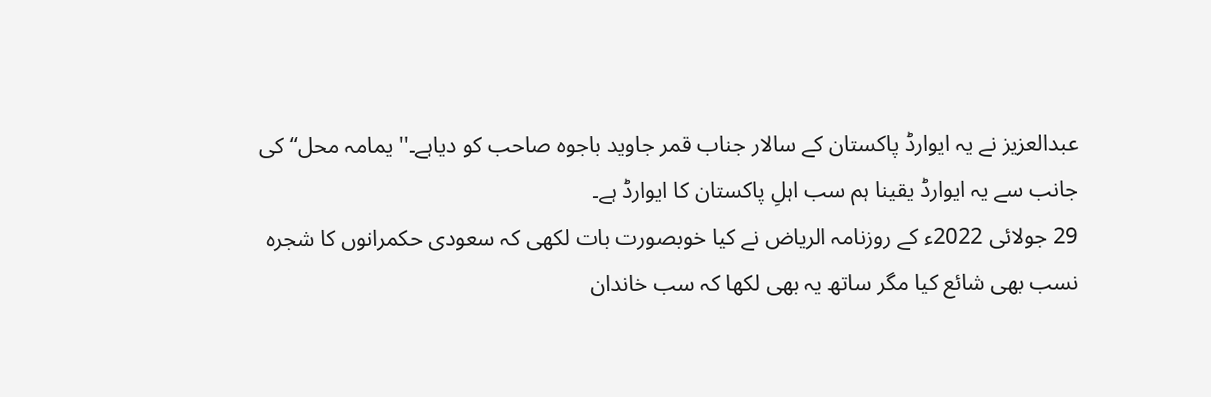عبدالعزیز نے یہ ایوارڈ پاکستان کے سالار جناب قمر جاوید باجوہ صاحب کو دیاہے۔'' یمامہ محل‘‘ کی جانب سے یہ ایوارڈ یقینا ہم سب اہلِ پاکستان کا ایوارڈ ہے۔
29 جولائی 2022ء کے روزنامہ الریاض نے کیا خوبصورت بات لکھی کہ سعودی حکمرانوں کا شجرہ نسب بھی شائع کیا مگر ساتھ یہ بھی لکھا کہ سب خاندان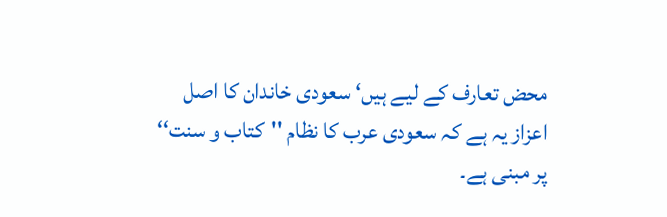محض تعارف کے لیے ہیں‘ سعودی خاندان کا اصل اعزاز یہ ہے کہ سعودی عرب کا نظام ''کتاب و سنت‘‘ پر مبنی ہے۔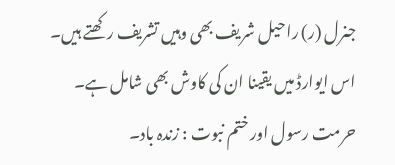جنرل (ر) راحیل شریف بھی وہیں تشریف رکھتے ہیں۔ اس ایوارڈ میں یقینا ان کی کاوش بھی شامل ہے۔ حرمت رسول اور ختم نبوت : زندہ باد۔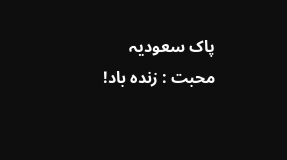پاک سعودیہ محبت : زندہ باد!